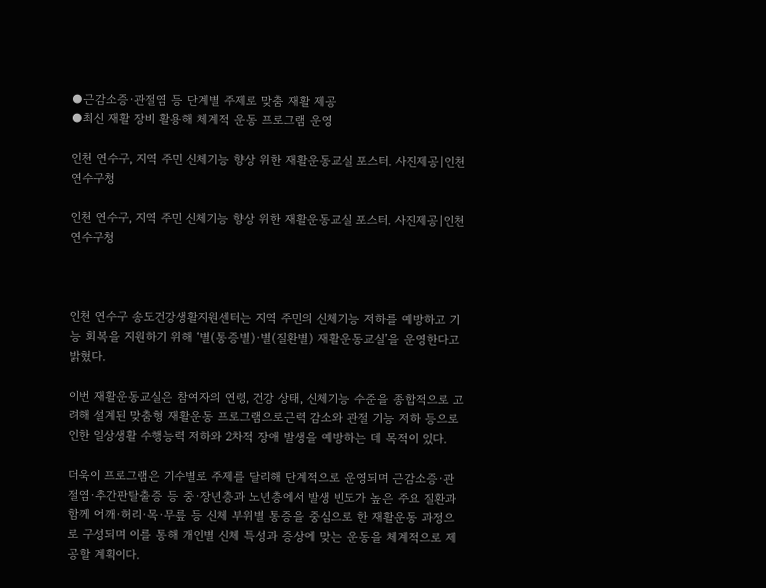●근감소증·관절염 등 단계별 주제로 맞춤 재활 제공
●최신 재활 장비 활용해 체계적 운동 프로그램 운영

인천 연수구, 지역 주민 신체기능 향상 위한 재활운동교실 포스터. 사진제공|인천 연수구청

인천 연수구, 지역 주민 신체기능 향상 위한 재활운동교실 포스터. 사진제공|인천 연수구청



인천 연수구 송도건강생활지원센터는 지역 주민의 신체기능 저하를 예방하고 기능 회복을 지원하기 위해 ‘별(통증별)·별(질환별) 재활운동교실’을 운영한다고 밝혔다.

이번 재활운동교실은 참여자의 연령, 건강 상태, 신체기능 수준을 종합적으로 고려해 설계된 맞춤형 재활운동 프로그램으로근력 감소와 관절 기능 저하 등으로 인한 일상생활 수행능력 저하와 2차적 장애 발생을 예방하는 데 목적이 있다.

더욱이 프로그램은 기수별로 주제를 달리해 단계적으로 운영되며 근감소증·관절염·추간판탈출증 등 중·장년층과 노년층에서 발생 빈도가 높은 주요 질환과 함께 어깨·허리·목·무릎 등 신체 부위별 통증을 중심으로 한 재활운동 과정으로 구성되며 이를 통해 개인별 신체 특성과 증상에 맞는 운동을 체계적으로 제공할 계획이다.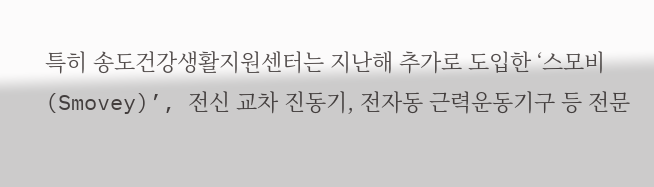특히 송도건강생활지원센터는 지난해 추가로 도입한 ‘스모비(Smovey)’, 전신 교차 진동기, 전자동 근력운동기구 등 전문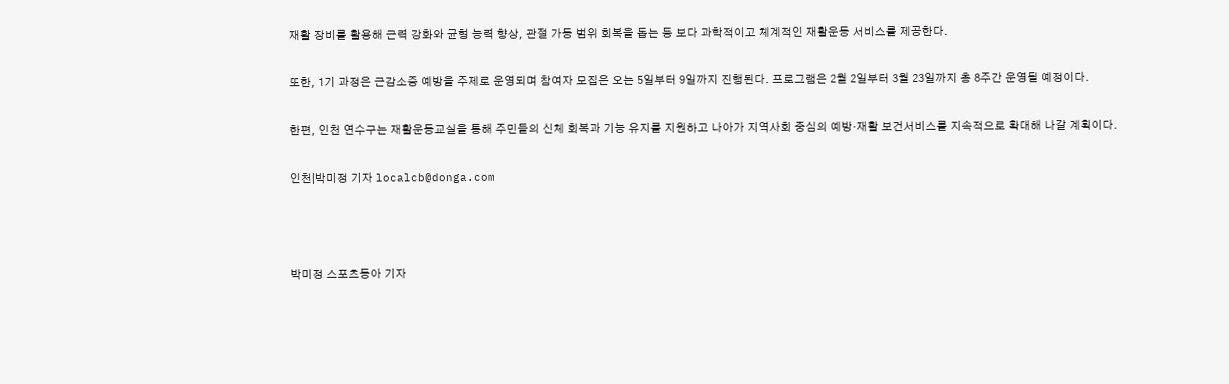재활 장비를 활용해 근력 강화와 균형 능력 향상, 관절 가동 범위 회복을 돕는 등 보다 과학적이고 체계적인 재활운동 서비스를 제공한다.

또한, 1기 과정은 근감소증 예방을 주제로 운영되며 참여자 모집은 오는 5일부터 9일까지 진행된다. 프로그램은 2월 2일부터 3월 23일까지 총 8주간 운영될 예정이다.

한편, 인천 연수구는 재활운동교실을 통해 주민들의 신체 회복과 기능 유지를 지원하고 나아가 지역사회 중심의 예방·재활 보건서비스를 지속적으로 확대해 나갈 계획이다.

인천|박미정 기자 localcb@donga.com



박미정 스포츠동아 기자